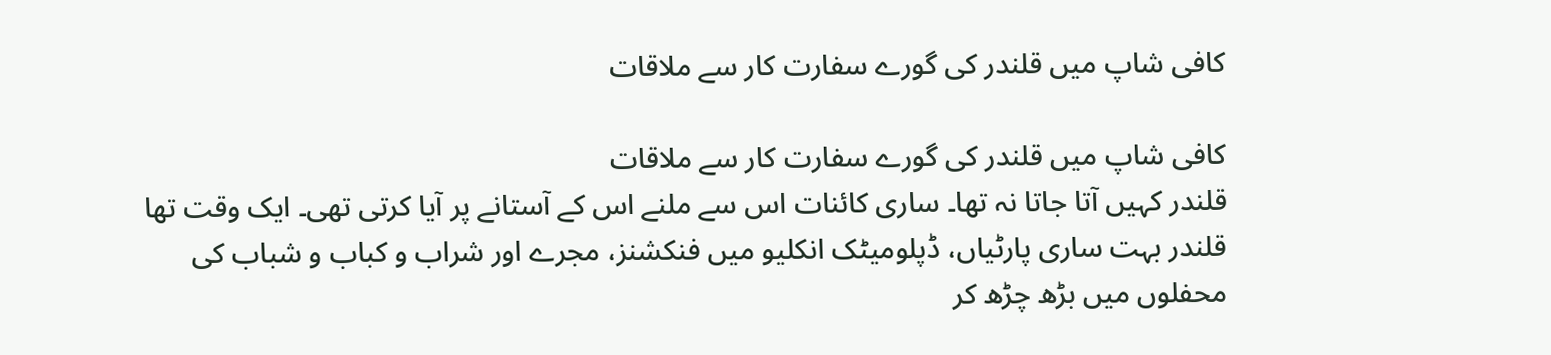کافی شاپ میں قلندر کی گورے سفارت کار سے ملاقات

کافی شاپ میں قلندر کی گورے سفارت کار سے ملاقات
قلندر کہیں آتا جاتا نہ تھا۔ ساری کائنات اس سے ملنے اس کے آستانے پر آیا کرتی تھی۔ ایک وقت تھا قلندر بہت ساری پارٹیاں، ڈپلومیٹک انکلیو میں فنکشنز، مجرے اور شراب و کباب و شباب کی محفلوں میں بڑھ چڑھ کر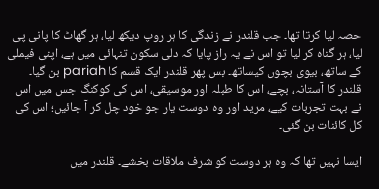حصہ لیا کرتا تھا۔ جب قلندر نے زندگی کا ہر روپ دیکھ لیا، ہر گھاٹ کا پانی پی لیا، ہر گناہ کر لیا تو اس نے یہ راز پایا کہ دلی سکون تنہائی میں ہے، اپنی فیملی کے ساتھ، بیوی بچوں کیساتھ۔ بس پھر قلندر ایک قسم کا pariah بن گیا۔ قلندر کا آستانہ، بچے، اس کا طبلہ اور موسیقی، اس کی کوکنگ جس میں اس نے بہت تجربات کیے، مرید اور وہ دوست یار جو خود چل کر آ جائیں؛ اس کی کل کائنات بن گئی۔

ایسا نہیں تھا کہ وہ ہر دوست کو شرف ملاقات بخشے۔ قلندر میں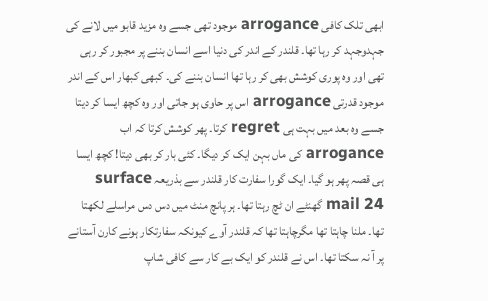ابھی تلک کافی arrogance موجود تھی جسے وہ مزید قابو میں لانے کی جہدوجہد کر رہا تھا۔ قلندر کے اندر کی دنیا اسے انسان بننے پر مجبور کر رہی تھی اور وہ پوری کوشش بھی کر رہا تھا انسان بننے کی۔ کبھی کبھار اس کے اندر موجود قدرتی arrogance اس پر حاوی ہو جاتی اور وہ کچھ ایسا کر دیتا جسے وہ بعد میں بہت ہی regret کرتا۔ پھر کوشش کرتا کہ اب arrogance کی ماں بہن ایک کر دیگا۔ کئی بار کر بھی دیتا! کچھ ایسا ہی قصہ پھر ہو گیا۔ ایک گورا سفارت کار قلندر سے بذریعہ surface mail 24 گھنٹے ان ٹچ رہتا تھا۔ ہر پانچ منٹ میں دس دس مراسلے لکھتا تھا۔ ملنا چاہتا تھا مگرچاہتا تھا کہ قلندر آوے کیونکہ سفارتکار ہونے کارن آستانے پر آ نہ سکتا تھا۔ اس نے قلندر کو ایک بے کار سے کافی شاپ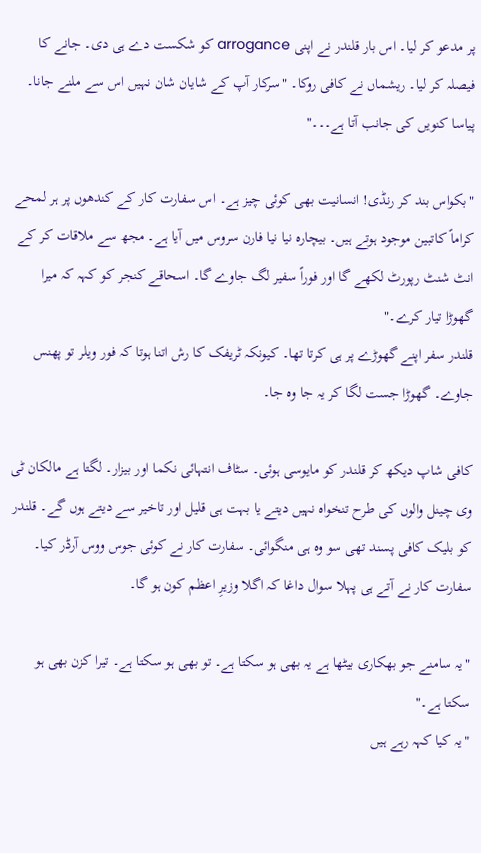پر مدعو کر لیا۔ اس بار قلندر نے اپنی arrogance کو شکست دے ہی دی۔ جانے کا فیصلہ کر لیا۔ ریشماں نے کافی روکا۔ "سرکار آپ کے شایان شان نہیں اس سے ملنے جانا۔ پیاسا کنویں کی جانب آتا ہے۔۔۔"

"بکواس بند کر رنڈی! انسانیت بھی کوئی چیز ہے۔ اس سفارت کار کے کندھوں پر ہر لمحے کراماً کاتبین موجود ہوتے ہیں۔ بیچارہ نیا نیا فارن سروس میں آیا ہے۔ مجھ سے ملاقات کر کے انٹ شنٹ رپورٹ لکھے گا اور فوراً سفیر لگ جاوے گا۔ اسحاقے کنجر کو کہہ کہ میرا گھوڑا تیار کرے۔"
قلندر سفر اپنے گھوڑے پر ہی کرتا تھا۔ کیونکہ ٹریفک کا رش اتنا ہوتا کہ فور ویلر تو پھنس جاوے۔ گھوڑا جست لگا کر یہ جا وہ جا۔

کافی شاپ دیکھ کر قلندر کو مایوسی ہوئی۔ سٹاف انتہائی نکما اور بیزار۔ لگتا ہے مالکان ٹی وی چینل والوں کی طرح تنخواہ نہیں دیتے یا بہت ہی قلیل اور تاخیر سے دیتے ہوں گے۔ قلندر کو بلیک کافی پسند تھی سو وہ ہی منگوائی۔ سفارت کار نے کوئی جوس ووس آرڈر کیا۔ سفارت کار نے آتے ہی پہلا سوال داغا کہ اگلا وزیرِ اعظم کون ہو گا۔

"یہ سامنے جو بھکاری بیٹھا ہے یہ بھی ہو سکتا ہے۔ تو بھی ہو سکتا ہے۔ تیرا کزن بھی ہو سکتا ہے۔"
"یہ کیا کہہ رہے ہیں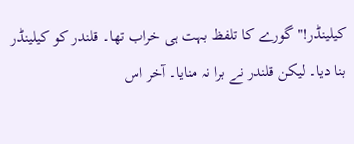کیلینڈر!" گورے کا تلفظ بہت ہی خراب تھا۔ قلندر کو کیلینڈر بنا دیا۔ لیکن قلندر نے برا نہ منایا۔ آخر اس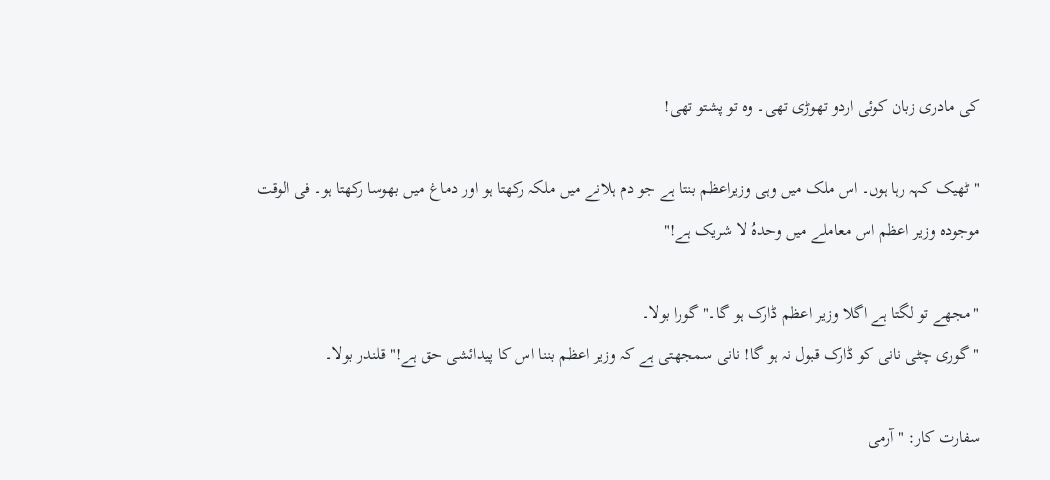کی مادری زبان کوئی اردو تھوڑی تھی۔ وہ تو پشتو تھی!

"ٹھیک کہہ رہا ہوں۔ اس ملک میں وہی وزیراعظم بنتا ہے جو دم ہلانے میں ملکہ رکھتا ہو اور دماغ میں بھوسا رکھتا ہو۔ فی الوقت موجودہ وزیر اعظم اس معاملے میں وحدہُ لا شریک ہے!"

"مجھے تو لگتا ہے اگلا وزیر اعظم ڈارک ہو گا۔" گورا بولا۔
"گوری چٹی نانی کو ڈارک قبول نہ ہو گا! نانی سمجھتی ہے کہ وزیر اعظم بننا اس کا پیدائشی حق ہے!" قلندر بولا۔

سفارت کار: "آرمی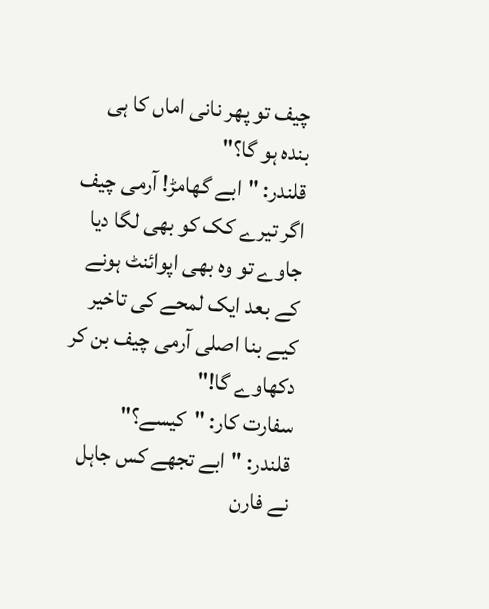چیف تو پھر نانی اماں کا ہی بندہ ہو گا؟"
قلندر: "ابے گھامڑ! آرمی چیف اگر تیرے کک کو بھی لگا دیا جاوے تو وہ بھی اپوائنٹ ہونے کے بعد ایک لمحے کی تاخیر کیے بنا اصلی آرمی چیف بن کر دکھاوے گا!"
سفارت کار: "کیسے؟"
قلندر: "ابے تجھے کس جاہل نے فارن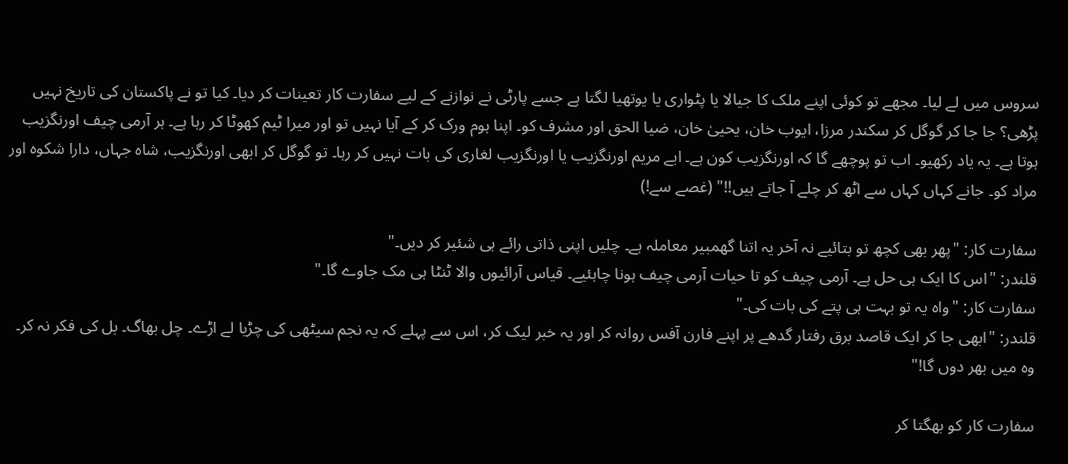سروس میں لے لیا۔ مجھے تو کوئی اپنے ملک کا جیالا یا پٹواری یا یوتھیا لگتا ہے جسے پارٹی نے نوازنے کے لیے سفارت کار تعینات کر دیا۔ کیا تو نے پاکستان کی تاریخ نہیں پڑھی؟ جا جا کر گوگل کر سکندر مرزا، ایوب خان، یحییٰ خان، ضیا الحق اور مشرف کو۔ اپنا ہوم ورک کر کے آیا نہیں تو اور میرا ٹیم کھوٹا کر رہا ہے۔ ہر آرمی چیف اورنگزیب ہوتا ہے۔ یہ یاد رکھیو۔ اب تو پوچھے گا کہ اورنگزیب کون ہے۔ ابے مریم اورنگزیب یا اورنگزیب لغاری کی بات نہیں کر رہا۔ تو گوگل کر ابھی اورنگزیب، شاہ جہاں، دارا شکوہ اور مراد کو۔ جانے کہاں کہاں سے اٹھ کر چلے آ جاتے ہیں!!" (غصے سے!)

سفارت کار: "پھر بھی کچھ تو بتائیے نہ آخر یہ اتنا گھمبیر معاملہ ہے۔ چلیں اپنی ذاتی رائے ہی شئیر کر دیں۔"
قلندر: "اس کا ایک ہی حل ہے۔ آرمی چیف کو تا حیات آرمی چیف ہونا چاہئیے۔ قیاس آرائیوں والا ٹنٹا ہی مک جاوے گا۔"
سفارت کار: "واہ یہ تو بہت ہی پتے کی بات کی۔"
قلندر: "ابھی جا کر ایک قاصد برق رفتار گدھے پر اپنے فارن آفس روانہ کر اور یہ خبر لیک کر، اس سے پہلے کہ یہ نجم سیٹھی کی چڑیا لے اڑے۔ چل بھاگ۔ بل کی فکر نہ کر۔ وہ میں بھر دوں گا!"

سفارت کار کو بھگتا کر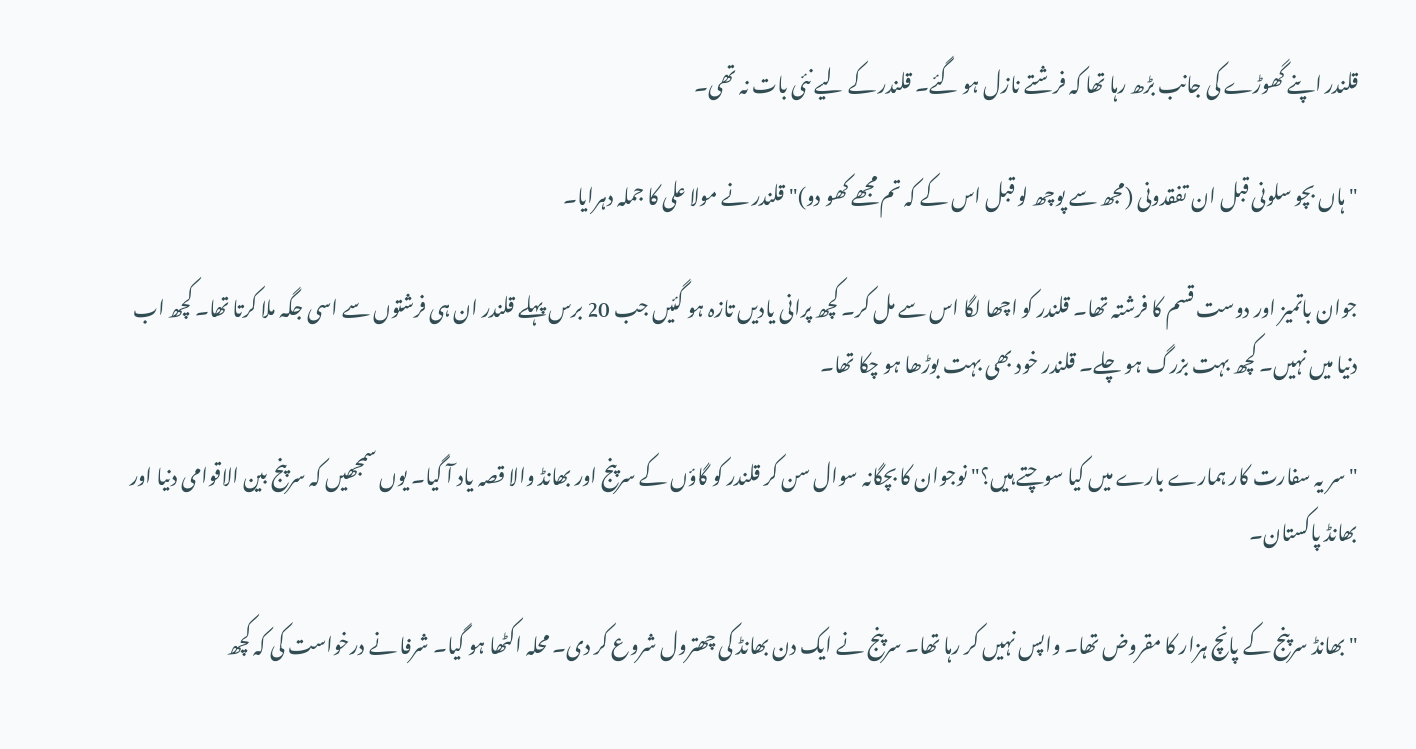قلندر اپنے گھوڑے کی جانب بڑھ رہا تھا کہ فرشتے نازل ہو گئے۔ قلندر کے لیے نئی بات نہ تھی۔

"ہاں بچو سلونی قبل ان تفقدونی (مجھ سے پوچھ لو قبل اس کے کہ تم مجھے کھو دو)" قلندر نے مولا علی کا جملہ دہرایا۔

جوان باتمیز اور دوست قسم کا فرشتہ تھا۔ قلندر کو اچھا لگا اس سے مل کر۔ کچھ پرانی یادیں تازہ ہو گئیں جب 20 برس پہلے قلندر ان ہی فرشتوں سے اسی جگہ ملا کرتا تھا۔ کچھ اب دنیا میں نہیں۔ کچھ بہت بزرگ ہو چلے۔ قلندر خود بھی بہت بوڑھا ہو چکا تھا۔

"سر یہ سفارت کار ہمارے بارے میں کیا سوچتے ہیں؟" نوجوان کا بچگانہ سوال سن کر قلندر کو گاؤں کے سرپنج اور بھانڈ والا قصہ یاد آ گیا۔ یوں سمجھیں کہ سرپنج بین الاقوامی دنیا اور بھانڈ پاکستان۔

"بھانڈ سرپنج کے پانچ ہزار کا مقروض تھا۔ واپس نہیں کر رہا تھا۔ سرپنج نے ایک دن بھانڈ کی چھترول شروع کر دی۔ محلہ اکٹھا ہو گیا۔ شرفا نے درخواست کی کہ کچھ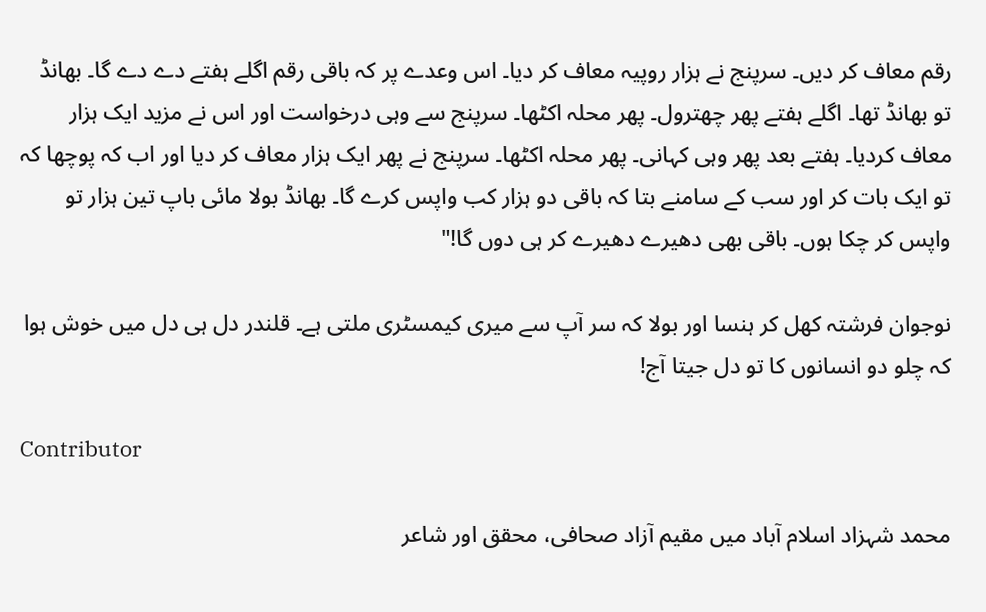رقم معاف کر دیں۔ سرپنج نے ہزار روپیہ معاف کر دیا۔ اس وعدے پر کہ باقی رقم اگلے ہفتے دے دے گا۔ بھانڈ تو بھانڈ تھا۔ اگلے ہفتے پھر چھترول۔ پھر محلہ اکٹھا۔ سرپنج سے وہی درخواست اور اس نے مزید ایک ہزار معاف کردیا۔ ہفتے بعد پھر وہی کہانی۔ پھر محلہ اکٹھا۔ سرپنج نے پھر ایک ہزار معاف کر دیا اور اب کہ پوچھا کہ تو ایک بات کر اور سب کے سامنے بتا کہ باقی دو ہزار کب واپس کرے گا۔ بھانڈ بولا مائی باپ تین ہزار تو واپس کر چکا ہوں۔ باقی بھی دھیرے دھیرے کر ہی دوں گا!"

نوجوان فرشتہ کھل کر ہنسا اور بولا کہ سر آپ سے میری کیمسٹری ملتی ہے۔ قلندر دل ہی دل میں خوش ہوا کہ چلو دو انسانوں کا تو دل جیتا آج!

Contributor

محمد شہزاد اسلام آباد میں مقیم آزاد صحافی، محقق اور شاعر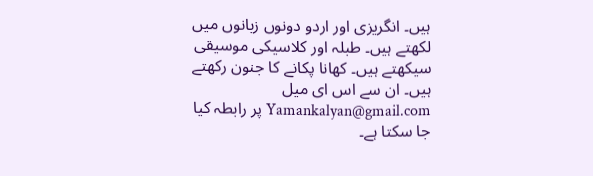ہیں۔ انگریزی اور اردو دونوں زبانوں میں لکھتے ہیں۔ طبلہ اور کلاسیکی موسیقی سیکھتے ہیں۔ کھانا پکانے کا جنون رکھتے ہیں۔ ان سے اس ای میل Yamankalyan@gmail.com پر رابطہ کیا جا سکتا ہے۔